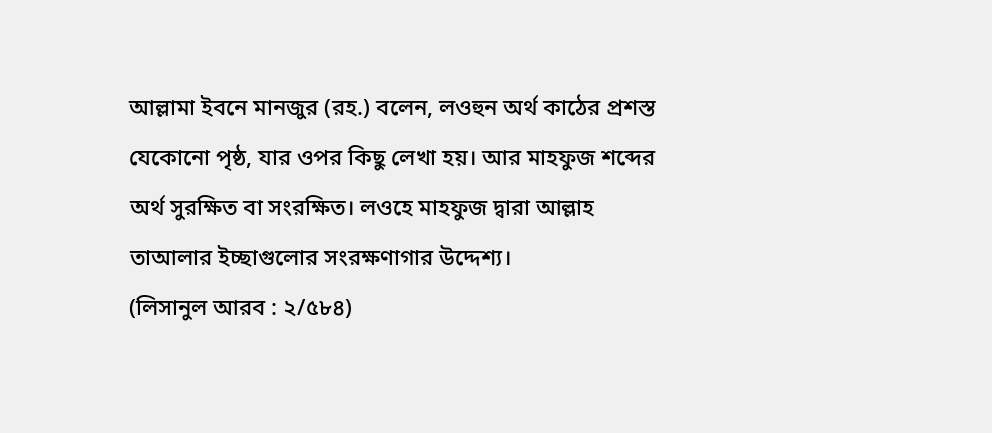আল্লামা ইবনে মানজুর (রহ.) বলেন, লওহুন অর্থ কাঠের প্রশস্ত যেকোনো পৃষ্ঠ, যার ওপর কিছু লেখা হয়। আর মাহফুজ শব্দের অর্থ সুরক্ষিত বা সংরক্ষিত। লওহে মাহফুজ দ্বারা আল্লাহ তাআলার ইচ্ছাগুলোর সংরক্ষণাগার উদ্দেশ্য।
(লিসানুল আরব : ২/৫৮৪)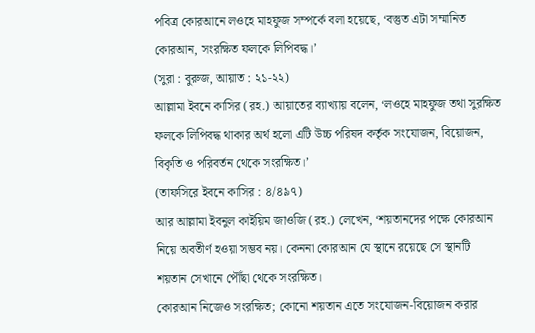পবিত্র কোরআনে লওহে মাহফুজ সম্পর্কে বলা হয়েছে, ‘বস্তুত এটা সম্মানিত কোরআন, সংরক্ষিত ফলকে লিপিবদ্ধ।’
(সুরা : বুরুজ, আয়াত : ২১-২২)
আল্লামা ইবনে কাসির (রহ.) আয়াতের ব্যাখ্যায় বলেন, ‘লওহে মাহফুজ তথা সুরক্ষিত ফলকে লিপিবদ্ধ থাকার অর্থ হলো এটি উচ্চ পরিষদ কর্তৃক সংযোজন, বিয়োজন, বিকৃতি ও পরিবর্তন থেকে সংরক্ষিত।’
(তাফসিরে ইবনে কাসির : ৪/৪৯৭)
আর আল্লামা ইবনুল কাইয়িম জাওজি (রহ.) লেখেন, ‘শয়তানদের পক্ষে কোরআন নিয়ে অবতীর্ণ হওয়া সম্ভব নয়। কেননা কোরআন যে স্থানে রয়েছে সে স্থানটি শয়তান সেখানে পৌঁছা থেকে সংরক্ষিত।
কোরআন নিজেও সংরক্ষিত; কোনো শয়তান এতে সংযোজন-বিয়োজন করার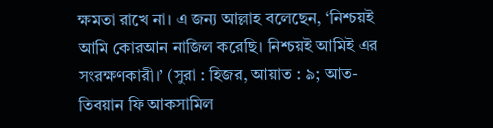ক্ষমতা রাখে না। এ জন্য আল্লাহ বলেছেন, ‘নিশ্চয়ই আমি কোরআন নাজিল করেছি। নিশ্চয়ই আমিই এর সংরক্ষণকারী।’ (সুরা : হিজর, আয়াত : ৯; আত-তিবয়ান ফি আকসামিল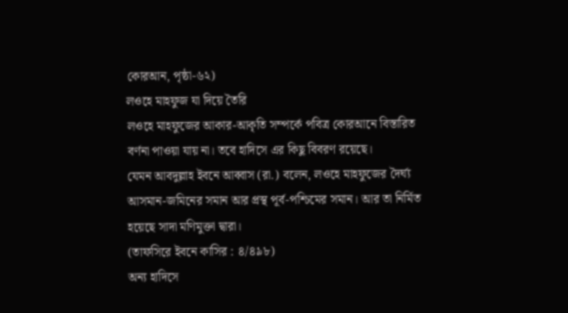কোরআন, পৃষ্ঠা-৬২)
লওহে মাহফুজ যা দিয়ে তৈরি
লওহে মাহফুজের আকার-আকৃতি সম্পর্কে পবিত্র কোরআনে বিস্তারিত বর্ণনা পাওয়া যায় না। তবে হাদিসে এর কিছু বিবরণ রয়েছে।
যেমন আবদুল্লাহ ইবনে আব্বাস (রা.) বলেন, লওহে মাহফুজের দৈর্ঘ্য আসমান-জমিনের সমান আর প্রস্থ পূর্ব-পশ্চিমের সমান। আর তা নির্মিত হয়েছে সাদা মণিমুক্তা দ্বারা।
(তাফসিরে ইবনে কাসির : ৪/৪৯৮)
অন্য হাদিসে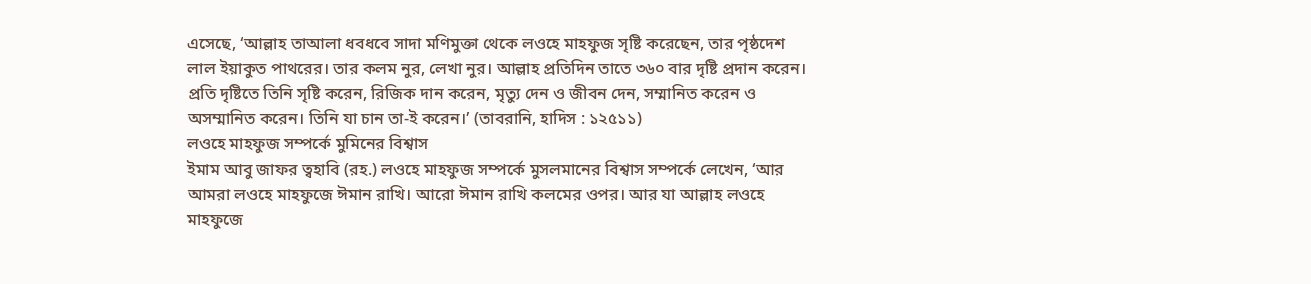এসেছে, ‘আল্লাহ তাআলা ধবধবে সাদা মণিমুক্তা থেকে লওহে মাহফুজ সৃষ্টি করেছেন, তার পৃষ্ঠদেশ লাল ইয়াকুত পাথরের। তার কলম নুর, লেখা নুর। আল্লাহ প্রতিদিন তাতে ৩৬০ বার দৃষ্টি প্রদান করেন। প্রতি দৃষ্টিতে তিনি সৃষ্টি করেন, রিজিক দান করেন, মৃত্যু দেন ও জীবন দেন, সম্মানিত করেন ও অসম্মানিত করেন। তিনি যা চান তা-ই করেন।’ (তাবরানি, হাদিস : ১২৫১১)
লওহে মাহফুজ সম্পর্কে মুমিনের বিশ্বাস
ইমাম আবু জাফর ত্বহাবি (রহ.) লওহে মাহফুজ সম্পর্কে মুসলমানের বিশ্বাস সম্পর্কে লেখেন, ‘আর আমরা লওহে মাহফুজে ঈমান রাখি। আরো ঈমান রাখি কলমের ওপর। আর যা আল্লাহ লওহে মাহফুজে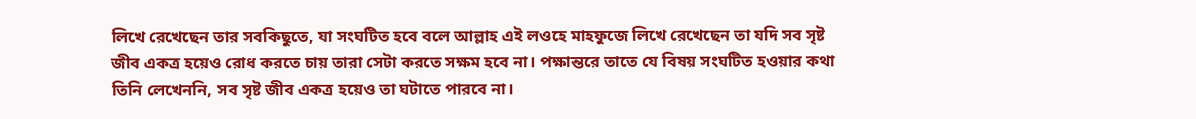লিখে রেখেছেন তার সবকিছুতে, যা সংঘটিত হবে বলে আল্লাহ এই লওহে মাহফুজে লিখে রেখেছেন তা যদি সব সৃষ্ট জীব একত্র হয়েও রোধ করতে চায় তারা সেটা করতে সক্ষম হবে না। পক্ষান্তরে তাতে যে বিষয় সংঘটিত হওয়ার কথা তিনি লেখেননি, সব সৃষ্ট জীব একত্র হয়েও তা ঘটাতে পারবে না।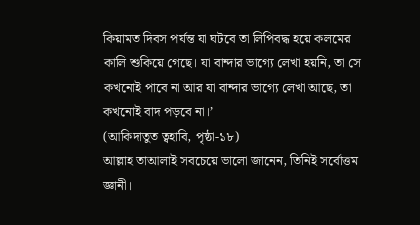কিয়ামত দিবস পর্যন্ত যা ঘটবে তা লিপিবদ্ধ হয়ে কলমের কালি শুকিয়ে গেছে। যা বান্দার ভাগ্যে লেখা হয়নি, তা সে কখনোই পাবে না আর যা বান্দার ভাগ্যে লেখা আছে, তা কখনোই বাদ পড়বে না।’
(আকিদাতুত ত্বহাবি, পৃষ্ঠা-১৮)
আল্লাহ তাআলাই সবচেয়ে ভালো জানেন, তিনিই সর্বোত্তম জ্ঞানী।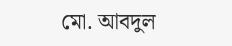মো. আবদুল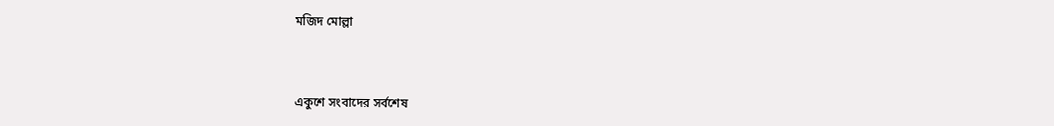মজিদ মোল্লা



একুশে সংবাদের সর্বশেষ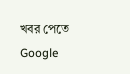খবর পেতে Google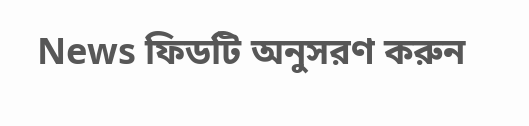News ফিডটি অনুসরণ করুন